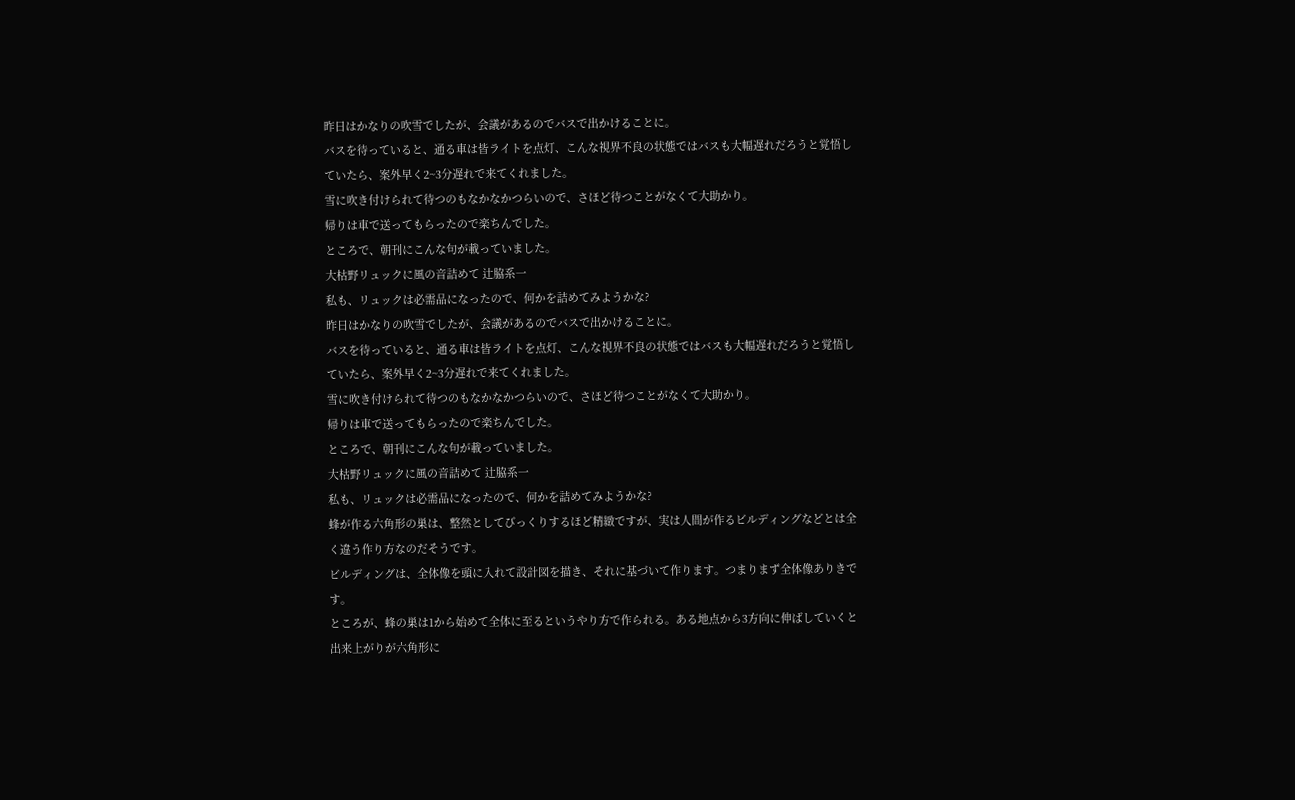昨日はかなりの吹雪でしたが、会議があるのでバスで出かけることに。
バスを待っていると、通る車は皆ライトを点灯、こんな視界不良の状態ではバスも大幅遅れだろうと覚悟していたら、案外早く2~3分遅れで来てくれました。
雪に吹き付けられて待つのもなかなかつらいので、さほど待つことがなくて大助かり。
帰りは車で送ってもらったので楽ちんでした。
ところで、朝刊にこんな句が載っていました。
大枯野リュックに風の音詰めて 辻脇系一
私も、リュックは必需品になったので、何かを詰めてみようかな?
昨日はかなりの吹雪でしたが、会議があるのでバスで出かけることに。
バスを待っていると、通る車は皆ライトを点灯、こんな視界不良の状態ではバスも大幅遅れだろうと覚悟していたら、案外早く2~3分遅れで来てくれました。
雪に吹き付けられて待つのもなかなかつらいので、さほど待つことがなくて大助かり。
帰りは車で送ってもらったので楽ちんでした。
ところで、朝刊にこんな句が載っていました。
大枯野リュックに風の音詰めて 辻脇系一
私も、リュックは必需品になったので、何かを詰めてみようかな?
蜂が作る六角形の巣は、整然としてびっくりするほど精緻ですが、実は人間が作るビルディングなどとは全く違う作り方なのだそうです。
ビルディングは、全体像を頭に入れて設計図を描き、それに基づいて作ります。つまりまず全体像ありきです。
ところが、蜂の巣は1から始めて全体に至るというやり方で作られる。ある地点から3方向に伸ばしていくと出来上がりが六角形に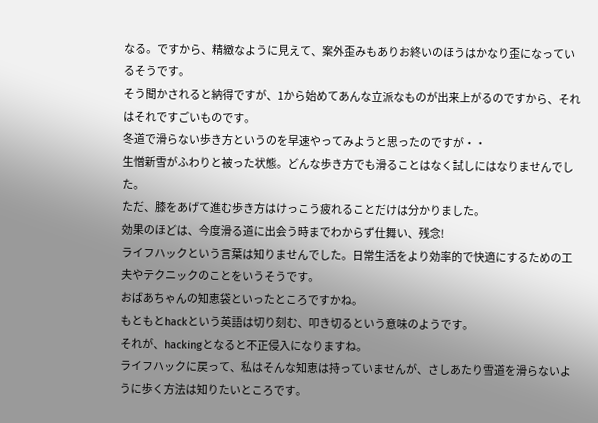なる。ですから、精緻なように見えて、案外歪みもありお終いのほうはかなり歪になっているそうです。
そう聞かされると納得ですが、1から始めてあんな立派なものが出来上がるのですから、それはそれですごいものです。
冬道で滑らない歩き方というのを早速やってみようと思ったのですが・・
生憎新雪がふわりと被った状態。どんな歩き方でも滑ることはなく試しにはなりませんでした。
ただ、膝をあげて進む歩き方はけっこう疲れることだけは分かりました。
効果のほどは、今度滑る道に出会う時までわからず仕舞い、残念!
ライフハックという言葉は知りませんでした。日常生活をより効率的で快適にするための工夫やテクニックのことをいうそうです。
おばあちゃんの知恵袋といったところですかね。
もともとhackという英語は切り刻む、叩き切るという意味のようです。
それが、hackingとなると不正侵入になりますね。
ライフハックに戻って、私はそんな知恵は持っていませんが、さしあたり雪道を滑らないように歩く方法は知りたいところです。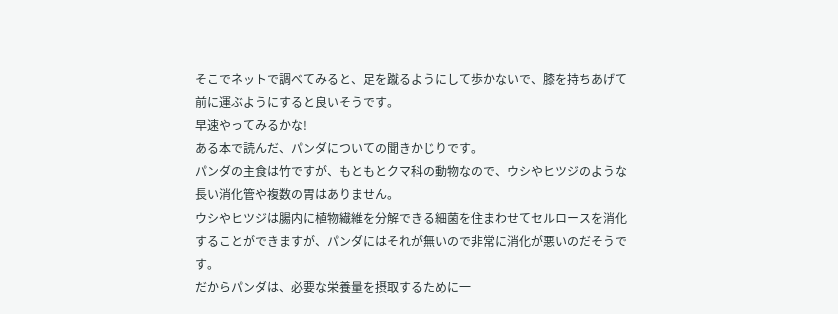そこでネットで調べてみると、足を蹴るようにして歩かないで、膝を持ちあげて前に運ぶようにすると良いそうです。
早速やってみるかな!
ある本で読んだ、パンダについての聞きかじりです。
パンダの主食は竹ですが、もともとクマ科の動物なので、ウシやヒツジのような長い消化管や複数の胃はありません。
ウシやヒツジは腸内に植物繊維を分解できる細菌を住まわせてセルロースを消化することができますが、パンダにはそれが無いので非常に消化が悪いのだそうです。
だからパンダは、必要な栄養量を摂取するために一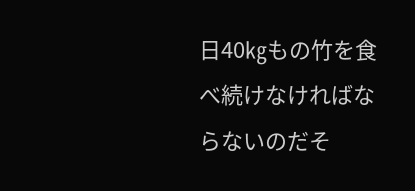日40㎏もの竹を食べ続けなければならないのだそ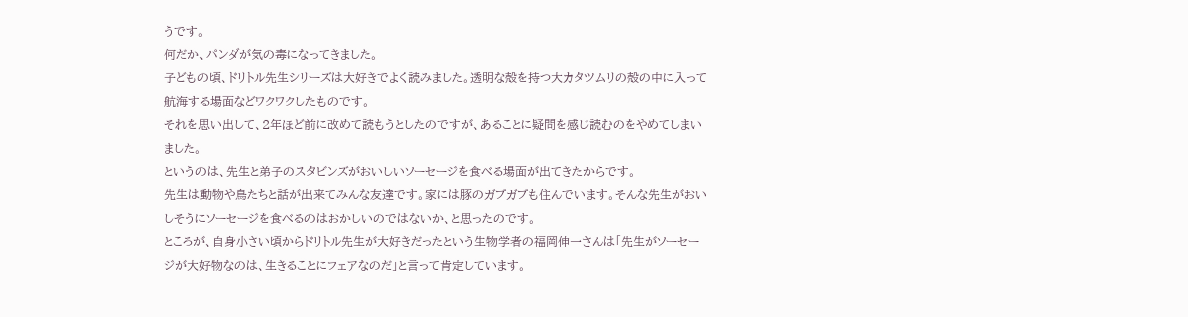うです。
何だか、パンダが気の毒になってきました。
子どもの頃、ドリトル先生シリーズは大好きでよく読みました。透明な殻を持つ大カタツムリの殻の中に入って航海する場面などワクワクしたものです。
それを思い出して、2年ほど前に改めて読もうとしたのですが、あることに疑問を感じ読むのをやめてしまいました。
というのは、先生と弟子のスタビンズがおいしいソーセージを食べる場面が出てきたからです。
先生は動物や鳥たちと話が出来てみんな友達です。家には豚のガブガブも住んでいます。そんな先生がおいしそうにソーセージを食べるのはおかしいのではないか、と思ったのです。
ところが、自身小さい頃からドリトル先生が大好きだったという生物学者の福岡伸一さんは「先生がソーセージが大好物なのは、生きることにフェアなのだ」と言って肯定しています。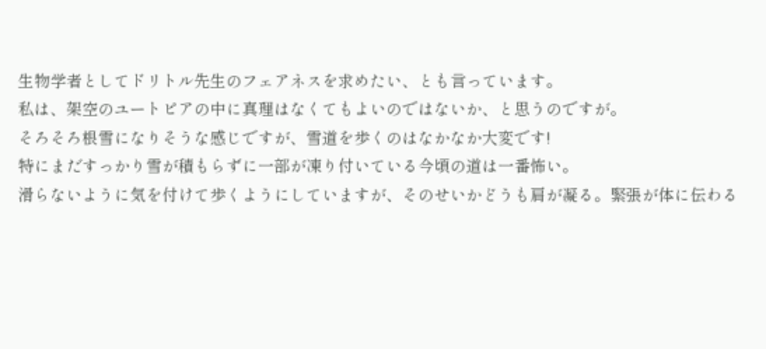生物学者としてドリトル先生のフェアネスを求めたい、とも言っています。
私は、架空のユートピアの中に真理はなくてもよいのではないか、と思うのですが。
そろそろ根雪になりそうな感じですが、雪道を歩くのはなかなか大変です!
特にまだすっかり雪が積もらずに一部が凍り付いている今頃の道は一番怖い。
滑らないように気を付けて歩くようにしていますが、そのせいかどうも肩が凝る。緊張が体に伝わる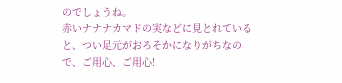のでしょうね。
赤いナナナカマドの実などに見とれていると、つい足元がおろそかになりがちなので、ご用心、ご用心!